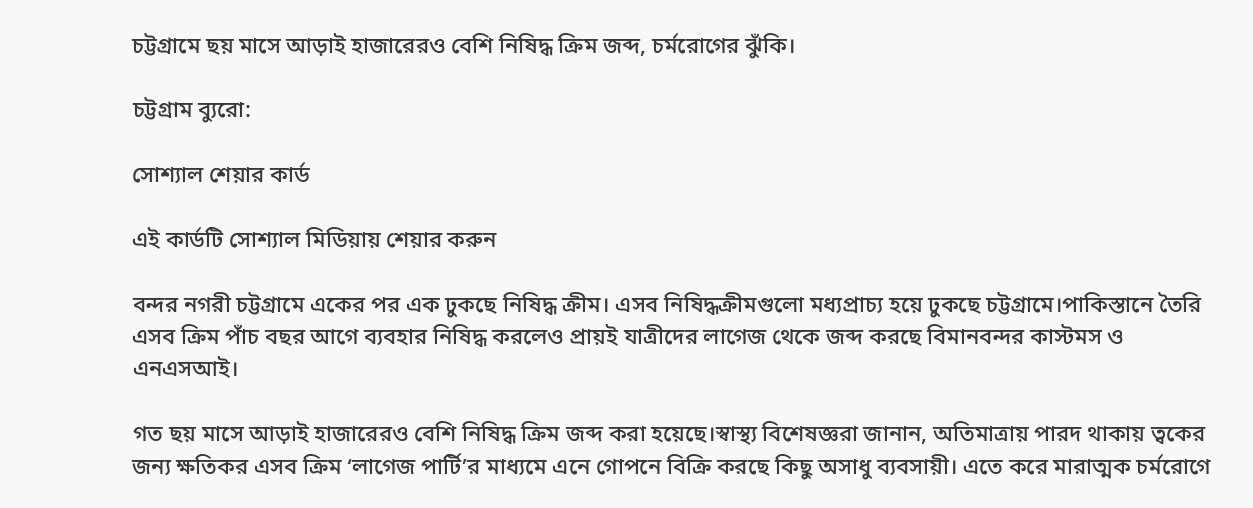চট্টগ্রামে ছয় মাসে আড়াই হাজারেরও বেশি নিষিদ্ধ ক্রিম জব্দ, চর্মরোগের ঝুঁকি।

চট্টগ্রাম ব্যুরো:

সোশ্যাল শেয়ার কার্ড

এই কার্ডটি সোশ্যাল মিডিয়ায় শেয়ার করুন

বন্দর নগরী চট্টগ্রামে একের পর এক ঢুকছে নিষিদ্ধ ক্রীম। এসব নিষিদ্ধক্রীমগুলো মধ্যপ্রাচ্য হয়ে ঢুকছে চট্টগ্রামে।পাকিস্তানে তৈরি এসব ক্রিম পাঁচ বছর আগে ব্যবহার নিষিদ্ধ করলেও প্রায়ই যাত্রীদের লাগেজ থেকে জব্দ করছে বিমানবন্দর কাস্টমস ও এনএসআই।

গত ছয় মাসে আড়াই হাজারেরও বেশি নিষিদ্ধ ক্রিম জব্দ করা হয়েছে।স্বাস্থ্য বিশেষজ্ঞরা জানান, অতিমাত্রায় পারদ থাকায় ত্বকের জন্য ক্ষতিকর এসব ক্রিম ‘লাগেজ পার্টি’র মাধ্যমে এনে গোপনে বিক্রি করছে কিছু অসাধু ব্যবসায়ী। এতে করে মারাত্মক চর্মরোগে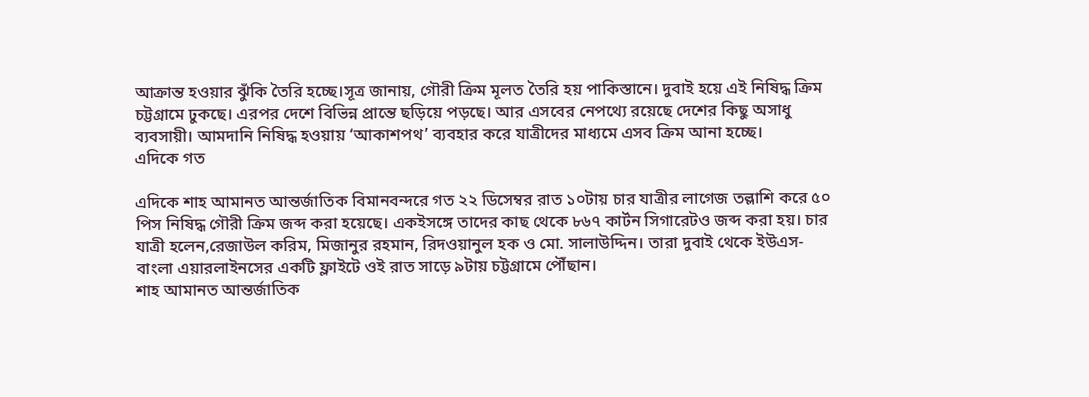আক্রান্ত হওয়ার ঝুঁকি তৈরি হচ্ছে।সূত্র জানায়, গৌরী ক্রিম মূলত তৈরি হয় পাকিস্তানে। দুবাই হয়ে এই নিষিদ্ধ ক্রিম চট্টগ্রামে ঢুকছে। এরপর দেশে বিভিন্ন প্রান্তে ছড়িয়ে পড়ছে। আর এসবের নেপথ্যে রয়েছে দেশের কিছু অসাধু ব্যবসায়ী। আমদানি নিষিদ্ধ হওয়ায় ‘আকাশপথ’ ব্যবহার করে যাত্রীদের মাধ্যমে এসব ক্রিম আনা হচ্ছে।
এদিকে গত

এদিকে শাহ আমানত আন্তর্জাতিক বিমানবন্দরে গত ২২ ডিসেম্বর রাত ১০টায় চার যাত্রীর লাগেজ তল্লাশি করে ৫০ পিস নিষিদ্ধ গৌরী ক্রিম জব্দ করা হয়েছে। একইসঙ্গে তাদের কাছ থেকে ৮৬৭ কার্টন সিগারেটও জব্দ করা হয়। চার যাত্রী হলেন,রেজাউল করিম, মিজানুর রহমান, রিদওয়ানুল হক ও মো. সালাউদ্দিন। তারা দুবাই থেকে ইউএস-বাংলা এয়ারলাইনসের একটি ফ্লাইটে ওই রাত সাড়ে ৯টায় চট্টগ্রামে পৌঁছান।
শাহ আমানত আন্তর্জাতিক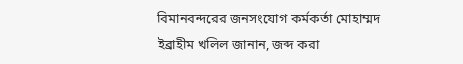বিমানবন্দরের জনসংযোগ কর্মকর্তা মোহাম্মদ ইব্রাহীম খলিল জানান, জব্দ করা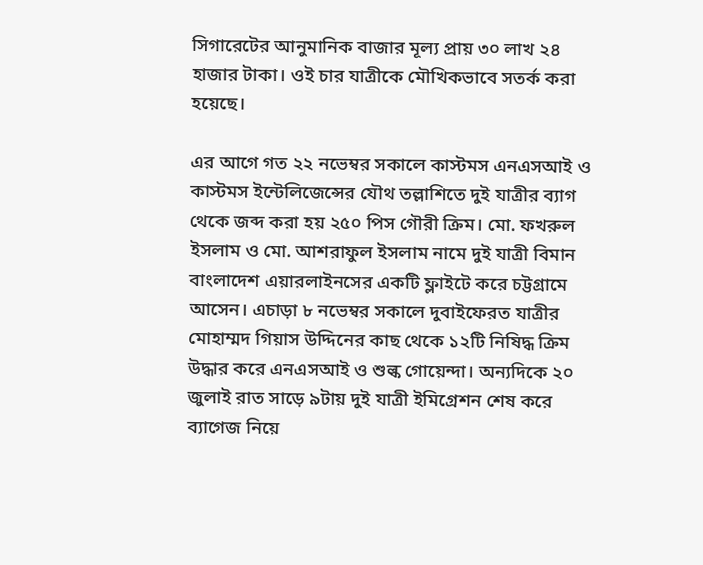সিগারেটের আনুমানিক বাজার মূল্য প্রায় ৩০ লাখ ২৪ হাজার টাকা। ওই চার যাত্রীকে মৌখিকভাবে সতর্ক করা হয়েছে।

এর আগে গত ২২ নভেম্বর সকালে কাস্টমস এনএসআই ও কাস্টমস ইন্টেলিজেন্সের যৌথ তল্লাশিতে দুই যাত্রীর ব্যাগ থেকে জব্দ করা হয় ২৫০ পিস গৌরী ক্রিম। মো. ফখরুল ইসলাম ও মো. আশরাফুল ইসলাম নামে দুই যাত্রী বিমান বাংলাদেশ এয়ারলাইনসের একটি ফ্লাইটে করে চট্টগ্রামে আসেন। এচাড়া ৮ নভেম্বর সকালে দুবাইফেরত যাত্রীর মোহাম্মদ গিয়াস উদ্দিনের কাছ থেকে ১২টি নিষিদ্ধ ক্রিম উদ্ধার করে এনএসআই ও শুল্ক গোয়েন্দা। অন্যদিকে ২০ জুলাই রাত সাড়ে ৯টায় দুই যাত্রী ইমিগ্রেশন শেষ করে ব্যাগেজ নিয়ে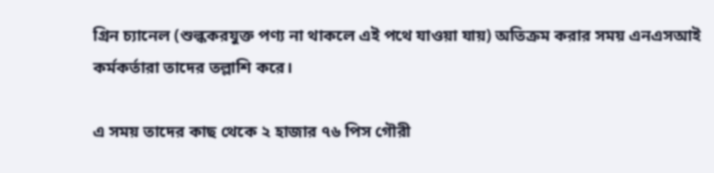গ্রিন চ্যানেল (শুল্ককরযুক্ত পণ্য না থাকলে এই পথে যাওয়া যায়) অতিক্রম করার সময় এনএসআই কর্মকর্তারা তাদের তল্লাশি করে।

এ সময় তাদের কাছ থেকে ২ হাজার ৭৬ পিস গৌরী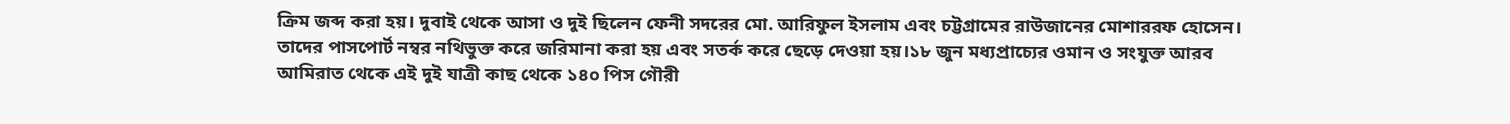ক্রিম জব্দ করা হয়। দুবাই থেকে আসা ও দুই ছিলেন ফেনী সদরের মো. আরিফুল ইসলাম এবং চট্টগ্রামের রাউজানের মোশাররফ হোসেন। তাদের পাসপোর্ট নম্বর নথিভুক্ত করে জরিমানা করা হয় এবং সতর্ক করে ছেড়ে দেওয়া হয়।১৮ জুন মধ্যপ্রাচ্যের ওমান ও সংযুক্ত আরব আমিরাত থেকে এই দুই যাত্রী কাছ থেকে ১৪০ পিস গৌরী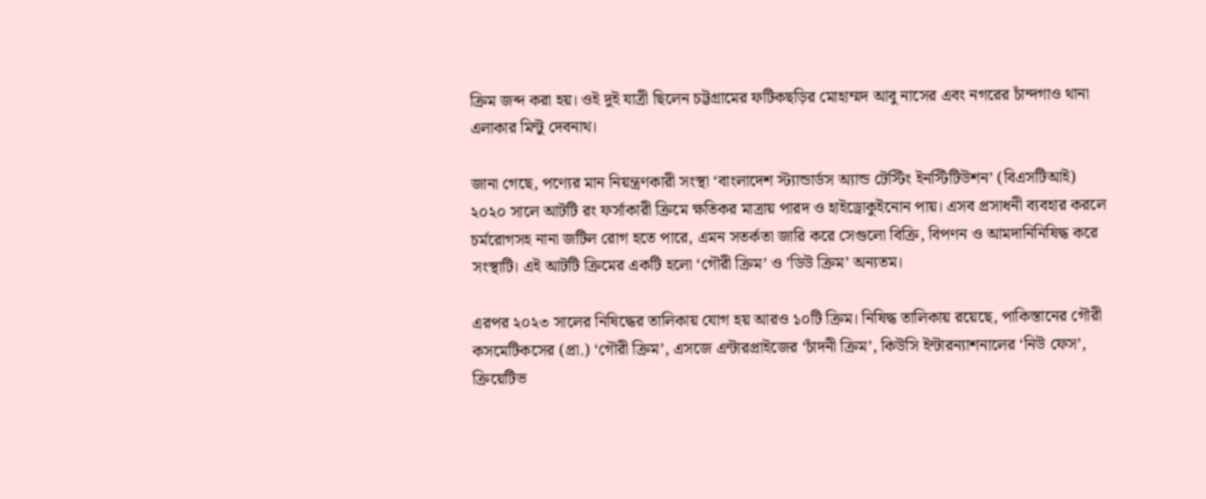ক্রিম জব্দ করা হয়। ওই দুই যাত্রী ছিলেন চট্টগ্রামের ফটিকছড়ির মোহাম্মদ আবু নাসের এবং নগরের চাঁন্দগাও থানা এলাকার মিন্টু দেবনাথ।

জানা গেছে, পণ্যের মান নিয়ন্ত্রণকারী সংস্থা ‘বাংলাদেশ স্ট্যান্ডার্ডস অ্যান্ড টেস্টিং ইনস্টিটিউশন’ (বিএসটিআই) ২০২০ সালে আটটি রং ফর্সাকারী ক্রিমে ক্ষতিকর মাত্রায় পারদ ও হাইড্রোকুইনোন পায়। এসব প্রসাধনী ব্যবহার করলে চর্মরোগসহ নানা জটিল রোগ হতে পারে, এমন সতর্কতা জারি করে সেগুলো বিক্রি, বিপণন ও আমদানিনিষিদ্ধ করে সংস্থাটি। এই আটটি ক্রিমের একটি হলো ‘গৌরী ক্রিম’ ও ’ডিউ ক্রিম’ অন্যতম।

এরপর ২০২৩ সালের নিষিদ্ধের তালিকায় যোগ হয় আরও ১০টি ক্রিম। নিষিদ্ধ তালিকায় রয়েছে, পাকিস্তানের গৌরী কসমেটিকসের (প্রা.) ‘গৌরী ক্রিম’, এসজে এন্টারপ্রাইজের ‘চাঁদনী ক্রিম’, কিউসি ইন্টারন্যাশনালের ‘নিউ ফেস’, ক্রিয়েটিভ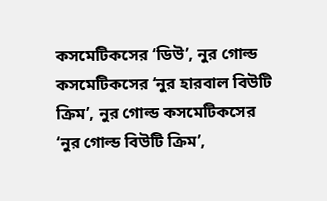কসমেটিকসের ‘ডিউ’, নুর গোল্ড কসমেটিকসের ‘নুর হারবাল বিউটি ক্রিম’, নুর গোল্ড কসমেটিকসের ‘নুর গোল্ড বিউটি ক্রিম’,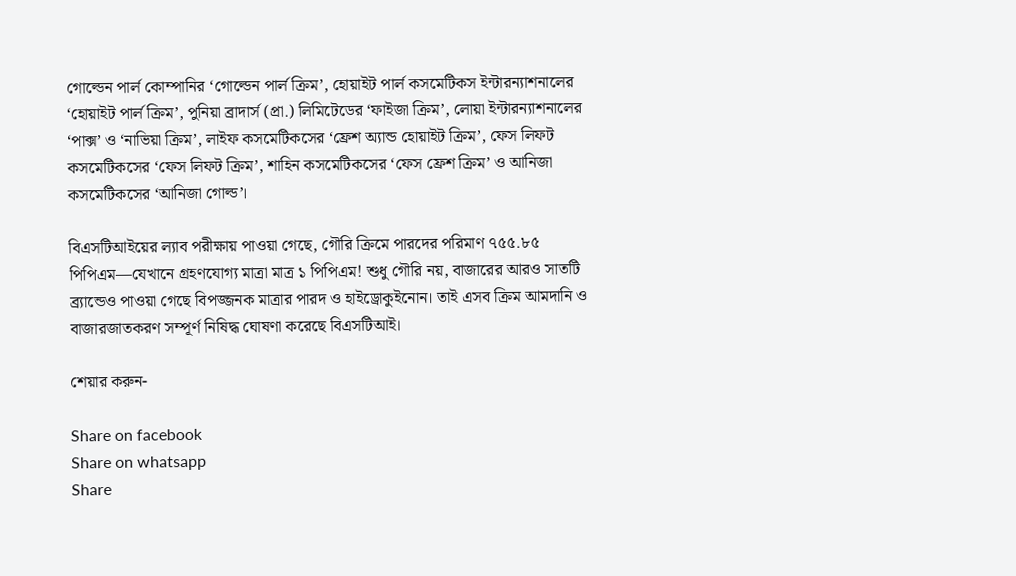গোল্ডেন পার্ল কোম্পানির ‘গোল্ডেন পার্ল ক্রিম’, হোয়াইট পার্ল কসমেটিকস ইন্টারন্যাশনালের ‘হোয়াইট পার্ল ক্রিম’, পুনিয়া ব্রাদার্স (প্রা.) লিমিটেডের ‘ফাইজা ক্রিম’, লোয়া ইন্টারন্যাশনালের ‘পাক্স’ ও ‘নাভিয়া ক্রিম’, লাইফ কসমেটিকসের ‘ফ্রেশ অ্যান্ড হোয়াইট ক্রিম’, ফেস লিফট কসমেটিকসের ‘ফেস লিফট ক্রিম’, শাহিন কসমেটিকসের ‘ফেস ফ্রেশ ক্রিম’ ও আনিজা কসমেটিকসের ‘আনিজা গোল্ড’।

বিএসটিআইয়ের ল্যাব পরীক্ষায় পাওয়া গেছে, গৌরি ক্রিমে পারদের পরিমাণ ৭৫৫.৮৫ পিপিএম—যেখানে গ্রহণযোগ্য মাত্রা মাত্র ১ পিপিএম! শুধু গৌরি নয়, বাজারের আরও সাতটি ব্র্যান্ডেও পাওয়া গেছে বিপজ্জনক মাত্রার পারদ ও হাইড্রোকুইনোন। তাই এসব ক্রিম আমদানি ও বাজারজাতকরণ সম্পূর্ণ নিষিদ্ধ ঘোষণা করেছে বিএসটিআই।

শেয়ার করুন-

Share on facebook
Share on whatsapp
Share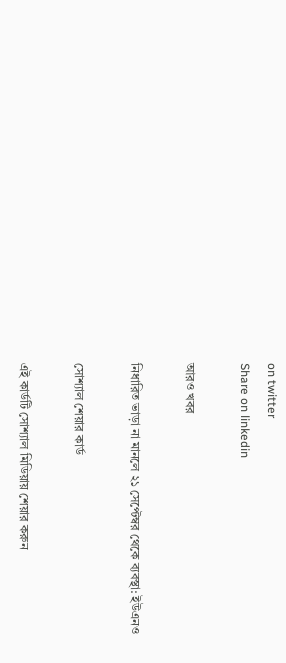on twitter
Share on linkedin

আরও খবর

নিধারিত ভাড়া না মানলে ২১ সেপ্টেম্বর থেকে ব্যবস্থা: ইউএনও

সোশ্যাল শেয়ার কার্ড

এই কার্ডটি সোশ্যাল মিডিয়ায় শেয়ার করুন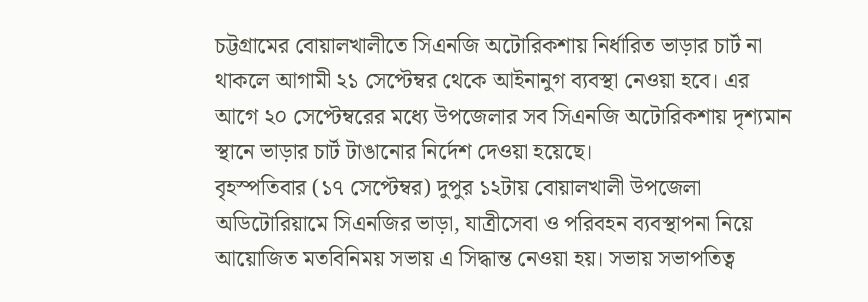চট্টগ্রামের বোয়ালখালীতে সিএনজি অটোরিকশায় নির্ধারিত ভাড়ার চার্ট না থাকলে আগামী ২১ সেপ্টেম্বর থেকে আইনানুগ ব্যবস্থা নেওয়া হবে। এর আগে ২০ সেপ্টেম্বরের মধ্যে উপজেলার সব সিএনজি অটোরিকশায় দৃশ্যমান স্থানে ভাড়ার চার্ট টাঙানোর নির্দেশ দেওয়া হয়েছে।
বৃহস্পতিবার (১৭ সেপ্টেম্বর) দুপুর ১২টায় বোয়ালখালী উপজেলা অডিটোরিয়ামে সিএনজির ভাড়া, যাত্রীসেবা ও পরিবহন ব্যবস্থাপনা নিয়ে আয়োজিত মতবিনিময় সভায় এ সিদ্ধান্ত নেওয়া হয়। সভায় সভাপতিত্ব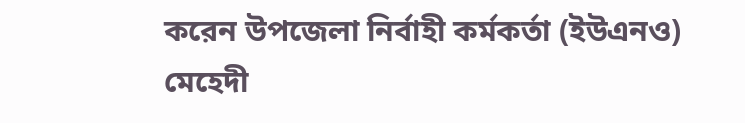করেন উপজেলা নির্বাহী কর্মকর্তা (ইউএনও) মেহেদী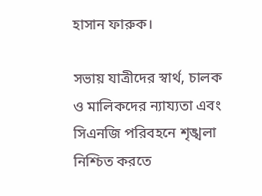হাসান ফারুক।

সভায় যাত্রীদের স্বার্থ, চালক ও মালিকদের ন্যায্যতা এবং সিএনজি পরিবহনে শৃঙ্খলা নিশ্চিত করতে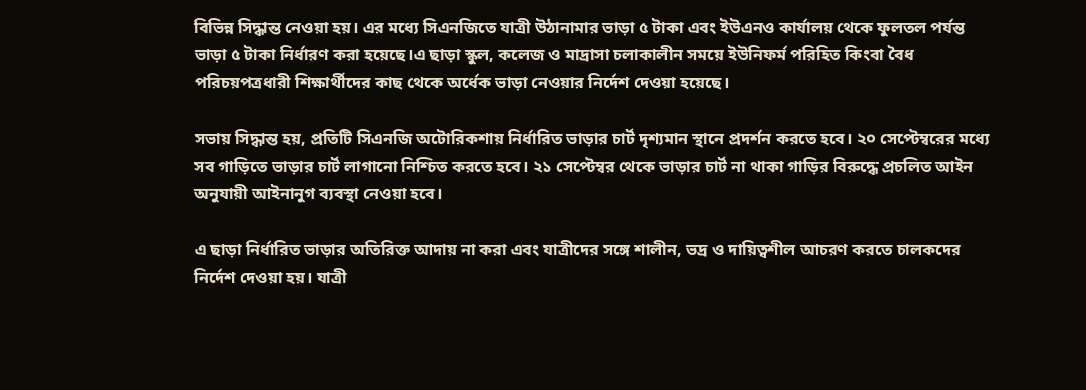বিভিন্ন সিদ্ধান্ত নেওয়া হয়। এর মধ্যে সিএনজিতে যাত্রী উঠানামার ভাড়া ৫ টাকা এবং ইউএনও কার্যালয় থেকে ফুলতল পর্যন্ত ভাড়া ৫ টাকা নির্ধারণ করা হয়েছে।এ ছাড়া স্কুল, কলেজ ও মাদ্রাসা চলাকালীন সময়ে ইউনিফর্ম পরিহিত কিংবা বৈধ পরিচয়পত্রধারী শিক্ষার্থীদের কাছ থেকে অর্ধেক ভাড়া নেওয়ার নির্দেশ দেওয়া হয়েছে।

সভায় সিদ্ধান্ত হয়, প্রতিটি সিএনজি অটোরিকশায় নির্ধারিত ভাড়ার চার্ট দৃশ্যমান স্থানে প্রদর্শন করতে হবে। ২০ সেপ্টেম্বরের মধ্যে সব গাড়িতে ভাড়ার চার্ট লাগানো নিশ্চিত করতে হবে। ২১ সেপ্টেম্বর থেকে ভাড়ার চার্ট না থাকা গাড়ির বিরুদ্ধে প্রচলিত আইন অনুযায়ী আইনানুগ ব্যবস্থা নেওয়া হবে।

এ ছাড়া নির্ধারিত ভাড়ার অতিরিক্ত আদায় না করা এবং যাত্রীদের সঙ্গে শালীন, ভদ্র ও দায়িত্বশীল আচরণ করতে চালকদের নির্দেশ দেওয়া হয়। যাত্রী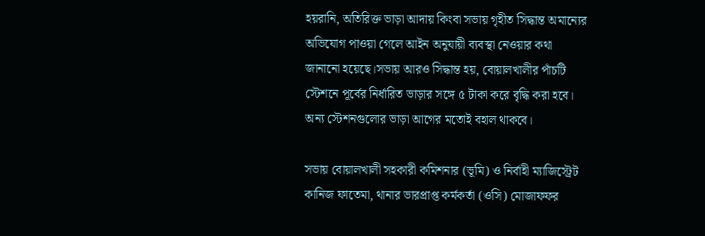হয়রানি, অতিরিক্ত ভাড়া আদায় কিংবা সভায় গৃহীত সিদ্ধান্ত অমান্যের অভিযোগ পাওয়া গেলে আইন অনুযায়ী ব্যবস্থা নেওয়ার কথা জানানো হয়েছে।সভায় আরও সিদ্ধান্ত হয়, বোয়ালখালীর পাঁচটি স্টেশনে পূর্বের নির্ধারিত ভাড়ার সঙ্গে ৫ টাকা করে বৃদ্ধি করা হবে। অন্য স্টেশনগুলোর ভাড়া আগের মতোই বহাল থাকবে।

সভায় বোয়ালখালী সহকারী কমিশনার (ভূমি) ও নির্বাহী ম্যাজিস্ট্রেট কানিজ ফাতেমা, থানার ভারপ্রাপ্ত কর্মকর্তা (ওসি) মোজাফফর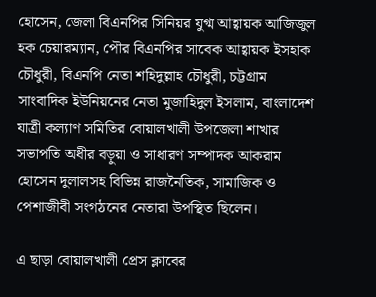হোসেন, জেলা বিএনপির সিনিয়র যুগ্ম আহ্বায়ক আজিজুল হক চেয়ারম্যান, পৌর বিএনপির সাবেক আহ্বায়ক ইসহাক চৌধুরী, বিএনপি নেতা শহিদুল্লাহ চৌধুরী, চট্টগ্রাম সাংবাদিক ইউনিয়নের নেতা মুজাহিদুল ইসলাম, বাংলাদেশ যাত্রী কল্যাণ সমিতির বোয়ালখালী উপজেলা শাখার সভাপতি অধীর বড়ুয়া ও সাধারণ সম্পাদক আকরাম হোসেন দুলালসহ বিভিন্ন রাজনৈতিক, সামাজিক ও পেশাজীবী সংগঠনের নেতারা উপস্থিত ছিলেন।

এ ছাড়া বোয়ালখালী প্রেস ক্লাবের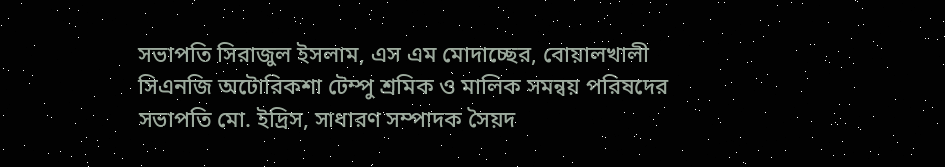সভাপতি সিরাজুল ইসলাম, এস এম মোদাচ্ছের, বোয়ালখালী সিএনজি অটোরিকশা টেম্পু শ্রমিক ও মালিক সমন্বয় পরিষদের সভাপতি মো. ইদ্রিস, সাধারণ সম্পাদক সৈয়দ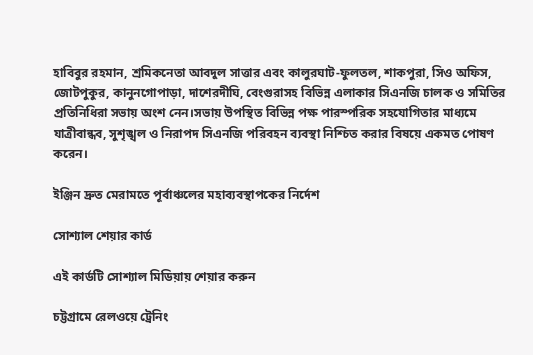হাবিবুর রহমান, শ্রমিকনেতা আবদুল সাত্তার এবং কালুরঘাট-ফুলতল, শাকপুরা, সিও অফিস, জোটপুকুর, কানুনগোপাড়া, দাশেরদীঘি, বেংগুরাসহ বিভিন্ন এলাকার সিএনজি চালক ও সমিতির প্রতিনিধিরা সভায় অংশ নেন।সভায় উপস্থিত বিভিন্ন পক্ষ পারস্পরিক সহযোগিতার মাধ্যমে যাত্রীবান্ধব, সুশৃঙ্খল ও নিরাপদ সিএনজি পরিবহন ব্যবস্থা নিশ্চিত করার বিষয়ে একমত পোষণ করেন।

ইঞ্জিন দ্রুত মেরামতে পূর্বাঞ্চলের মহাব্যবস্থাপকের নির্দেশ

সোশ্যাল শেয়ার কার্ড

এই কার্ডটি সোশ্যাল মিডিয়ায় শেয়ার করুন

চট্টগ্রামে রেলওয়ে ট্রেনিং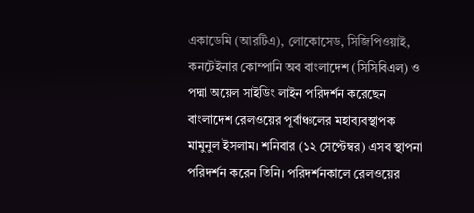একাডেমি (আরটিএ), লোকোসেড, সিজিপিওয়াই, কনটেইনার কোম্পানি অব বাংলাদেশ (সিসিবিএল) ও পদ্মা অয়েল সাইডিং লাইন পরিদর্শন করেছেন বাংলাদেশ রেলওয়ের পূর্বাঞ্চলের মহাব্যবস্থাপক মামুনুল ইসলাম। শনিবার (১২ সেপ্টেম্বর) এসব স্থাপনা পরিদর্শন করেন তিনি। পরিদর্শনকালে রেলওয়ের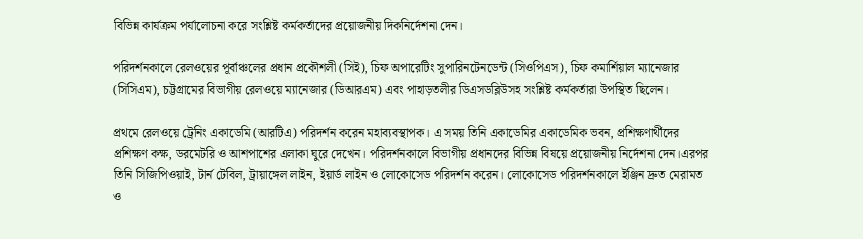বিভিন্ন কার্যক্রম পর্যালোচনা করে সংশ্লিষ্ট কর্মকর্তাদের প্রয়োজনীয় দিকনির্দেশনা দেন।

পরিদর্শনকালে রেলওয়ের পূর্বাঞ্চলের প্রধান প্রকৌশলী (সিই), চিফ অপারেটিং সুপারিনটেনডেন্ট (সিওপিএস), চিফ কমার্শিয়াল ম্যানেজার (সিসিএম), চট্টগ্রামের বিভাগীয় রেলওয়ে ম্যানেজার (ডিআরএম) এবং পাহাড়তলীর ডিএসডব্লিউসহ সংশ্লিষ্ট কর্মকর্তারা উপস্থিত ছিলেন।

প্রথমে রেলওয়ে ট্রেনিং একাডেমি (আরটিএ) পরিদর্শন করেন মহাব্যবস্থাপক। এ সময় তিনি একাডেমির একাডেমিক ভবন, প্রশিক্ষণার্থীদের প্রশিক্ষণ কক্ষ, ডরমেটরি ও আশপাশের এলাকা ঘুরে দেখেন। পরিদর্শনকালে বিভাগীয় প্রধানদের বিভিন্ন বিষয়ে প্রয়োজনীয় নির্দেশনা দেন।এরপর তিনি সিজিপিওয়াই, টার্ন টেবিল, ট্রায়াঙ্গেল লাইন, ইয়ার্ড লাইন ও লোকোসেড পরিদর্শন করেন। লোকোসেড পরিদর্শনকালে ইঞ্জিন দ্রুত মেরামত ও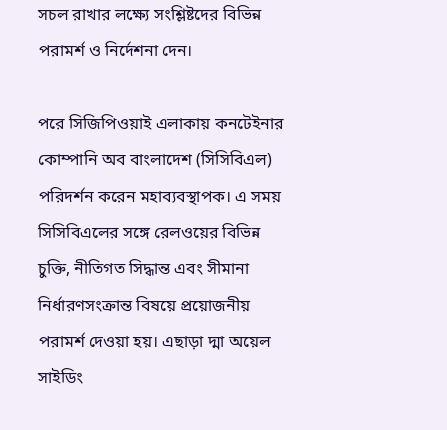সচল রাখার লক্ষ্যে সংশ্লিষ্টদের বিভিন্ন পরামর্শ ও নির্দেশনা দেন।

পরে সিজিপিওয়াই এলাকায় কনটেইনার কোম্পানি অব বাংলাদেশ (সিসিবিএল) পরিদর্শন করেন মহাব্যবস্থাপক। এ সময় সিসিবিএলের সঙ্গে রেলওয়ের বিভিন্ন চুক্তি, নীতিগত সিদ্ধান্ত এবং সীমানা নির্ধারণসংক্রান্ত বিষয়ে প্রয়োজনীয় পরামর্শ দেওয়া হয়। এছাড়া দ্মা অয়েল সাইডিং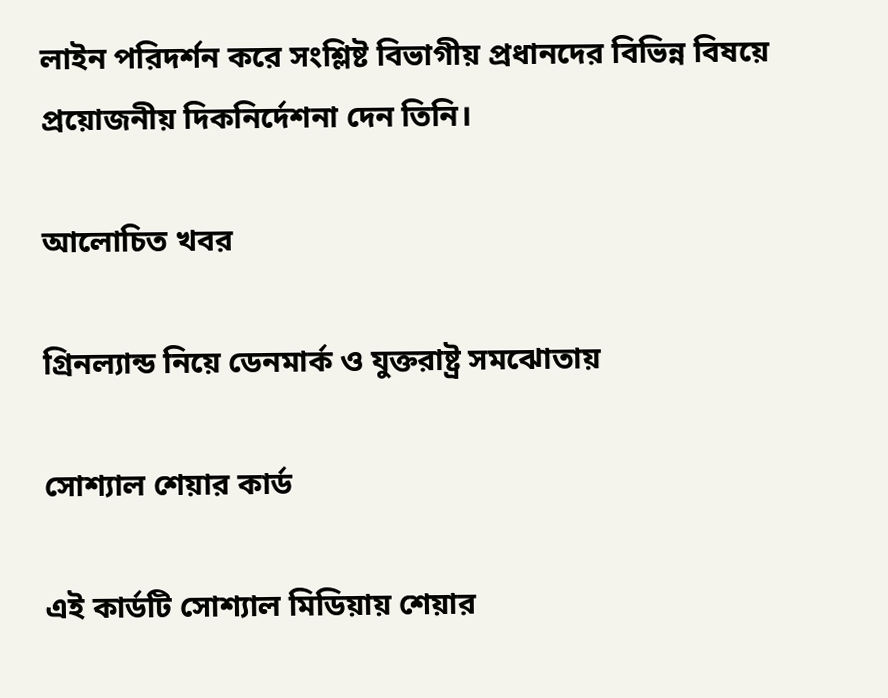লাইন পরিদর্শন করে সংশ্লিষ্ট বিভাগীয় প্রধানদের বিভিন্ন বিষয়ে প্রয়োজনীয় দিকনির্দেশনা দেন তিনি।

আলোচিত খবর

গ্রিনল্যান্ড নিয়ে ডেনমার্ক ও যুক্তরাষ্ট্র সমঝোতায়

সোশ্যাল শেয়ার কার্ড

এই কার্ডটি সোশ্যাল মিডিয়ায় শেয়ার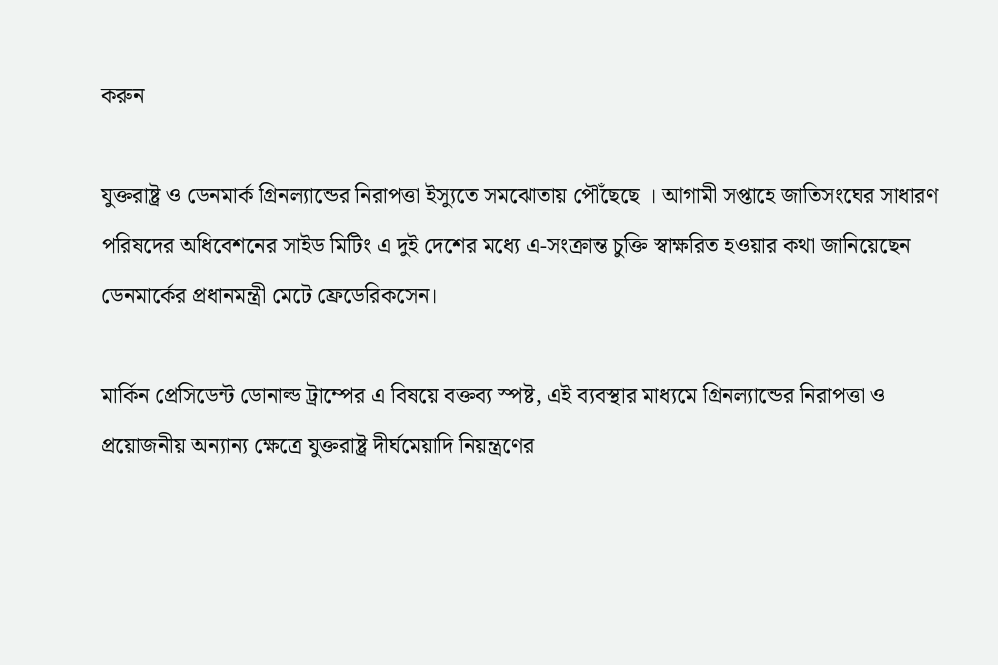করুন

যুক্তরাষ্ট্র ও ডেনমার্ক গ্রিনল্যান্ডের নিরাপত্তা ইস্যুতে সমঝোতায় পৌঁছেছে । আগামী সপ্তাহে জাতিসংঘের সাধারণ পরিষদের অধিবেশনের সাইড মিটিং এ দুই দেশের মধ্যে এ-সংক্রান্ত চুক্তি স্বাক্ষরিত হওয়ার কথা জানিয়েছেন ডেনমার্কের প্রধানমন্ত্রী মেটে ফ্রেডেরিকসেন।

মার্কিন প্রেসিডেন্ট ডোনাল্ড ট্রাম্পের এ বিষয়ে বক্তব্য স্পষ্ট, এই ব্যবস্থার মাধ্যমে গ্রিনল্যান্ডের নিরাপত্তা ও প্রয়োজনীয় অন্যান্য ক্ষেত্রে যুক্তরাষ্ট্র দীর্ঘমেয়াদি নিয়ন্ত্রণের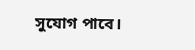সুযোগ পাবে।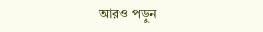আরও পড়ুন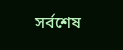সর্বশেষ